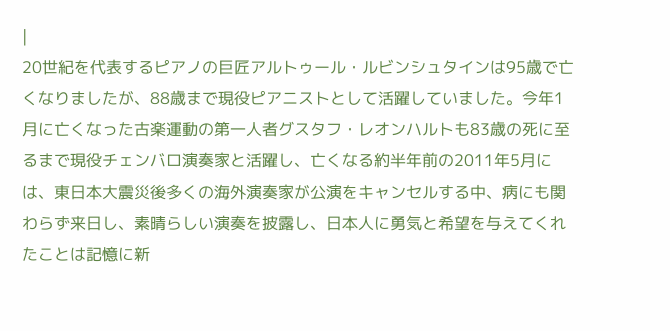|
20世紀を代表するピアノの巨匠アルトゥール・ルビンシュタインは95歳で亡くなりましたが、88歳まで現役ピアニストとして活躍していました。今年1月に亡くなった古楽運動の第一人者グスタフ・レオンハルトも83歳の死に至るまで現役チェンバロ演奏家と活躍し、亡くなる約半年前の2011年5月には、東日本大震災後多くの海外演奏家が公演をキャンセルする中、病にも関わらず来日し、素晴らしい演奏を披露し、日本人に勇気と希望を与えてくれたことは記憶に新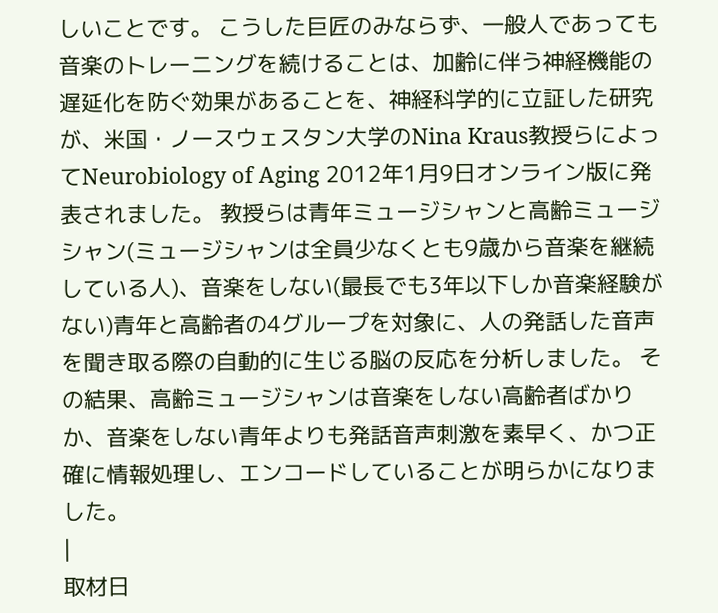しいことです。 こうした巨匠のみならず、一般人であっても音楽のトレーニングを続けることは、加齢に伴う神経機能の遅延化を防ぐ効果があることを、神経科学的に立証した研究が、米国・ノースウェスタン大学のNina Kraus教授らによってNeurobiology of Aging 2012年1月9日オンライン版に発表されました。 教授らは青年ミュージシャンと高齢ミュージシャン(ミュージシャンは全員少なくとも9歳から音楽を継続している人)、音楽をしない(最長でも3年以下しか音楽経験がない)青年と高齢者の4グループを対象に、人の発話した音声を聞き取る際の自動的に生じる脳の反応を分析しました。 その結果、高齢ミュージシャンは音楽をしない高齢者ばかりか、音楽をしない青年よりも発話音声刺激を素早く、かつ正確に情報処理し、エンコードしていることが明らかになりました。
|
取材日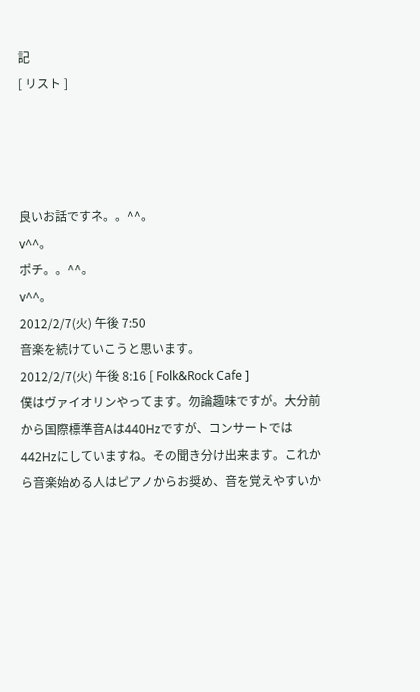記
[ リスト ]




良いお話ですネ。。^^。
v^^。
ポチ。。^^。
v^^。
2012/2/7(火) 午後 7:50
音楽を続けていこうと思います。
2012/2/7(火) 午後 8:16 [ Folk&Rock Cafe ]
僕はヴァイオリンやってます。勿論趣味ですが。大分前から国際標準音Aは440Hzですが、コンサートでは442Hzにしていますね。その聞き分け出来ます。これから音楽始める人はピアノからお奨め、音を覚えやすいか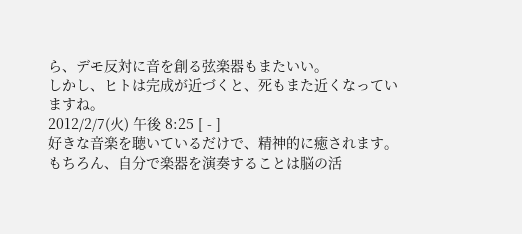ら、デモ反対に音を創る弦楽器もまたいい。
しかし、ヒトは完成が近づくと、死もまた近くなっていますね。
2012/2/7(火) 午後 8:25 [ - ]
好きな音楽を聴いているだけで、精神的に癒されます。
もちろん、自分で楽器を演奏することは脳の活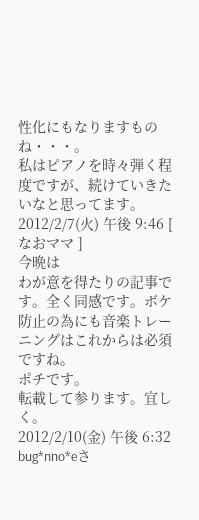性化にもなりますものね・・・。
私はピアノを時々弾く程度ですが、続けていきたいなと思ってます。
2012/2/7(火) 午後 9:46 [ なおママ ]
今晩は
わが意を得たりの記事です。全く同感です。ボケ防止の為にも音楽トレーニングはこれからは必須ですね。
ポチです。
転載して参ります。宜しく。
2012/2/10(金) 午後 6:32
bug*nno*eさ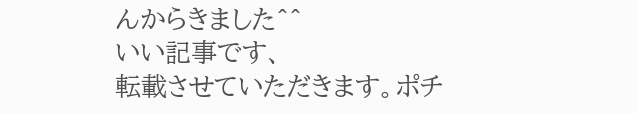んからきました^^
いい記事です、
転載させていただきます。ポチ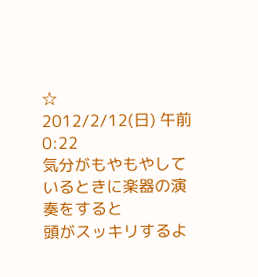☆
2012/2/12(日) 午前 0:22
気分がもやもやしているときに楽器の演奏をすると
頭がスッキリするよ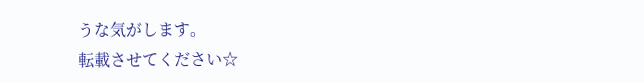うな気がします。
転載させてください☆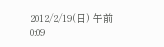2012/2/19(日) 午前 0:09